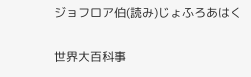ジョフロア伯(読み)じょふろあはく

世界大百科事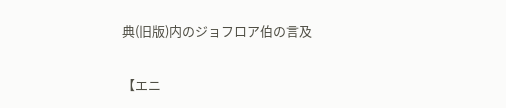典(旧版)内のジョフロア伯の言及

【エニ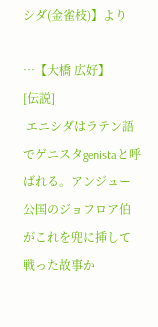シダ(金雀枝)】より

…【大橋 広好】
[伝説]
 エニシダはラテン語でゲニスタgenistaと呼ばれる。アンジュー公国のジョフロア伯がこれを兜に挿して戦った故事か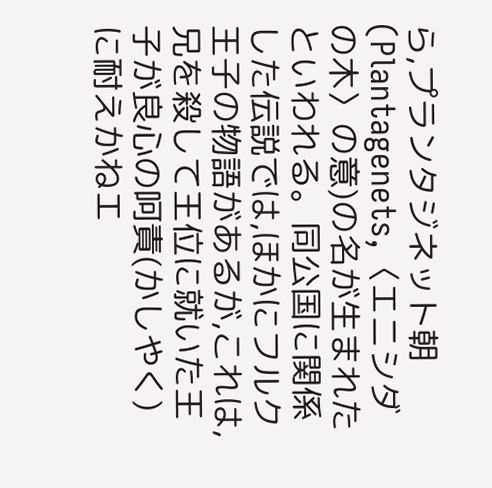ら,プランタジネット朝(Plantagenets,〈エニシダの木〉の意)の名が生まれたといわれる。同公国に関係した伝説では,ほかにフルク王子の物語があるが,これは,兄を殺して王位に就いた王子が良心の呵責(かしやく)に耐えかねエ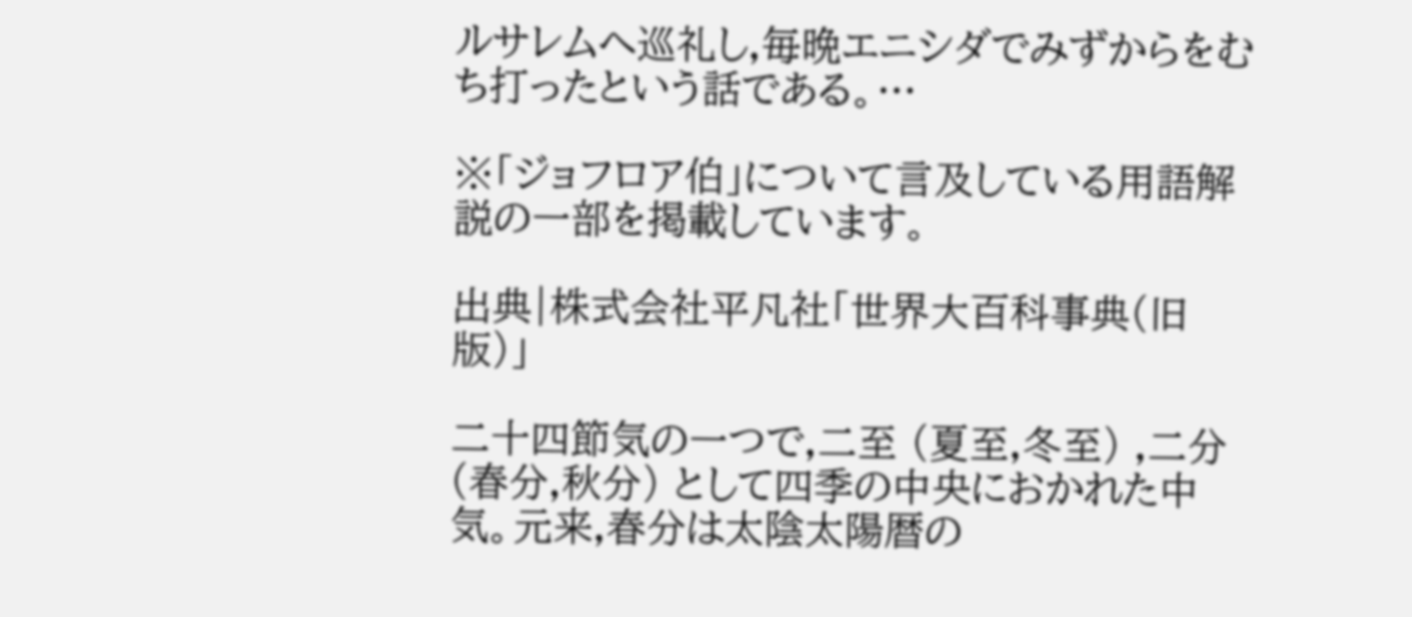ルサレムへ巡礼し,毎晩エニシダでみずからをむち打ったという話である。…

※「ジョフロア伯」について言及している用語解説の一部を掲載しています。

出典|株式会社平凡社「世界大百科事典(旧版)」

二十四節気の一つで,二至 (夏至,冬至) ,二分 (春分,秋分) として四季の中央におかれた中気。元来,春分は太陰太陽暦の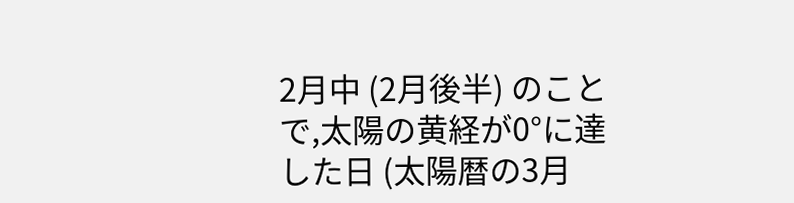2月中 (2月後半) のことで,太陽の黄経が0°に達した日 (太陽暦の3月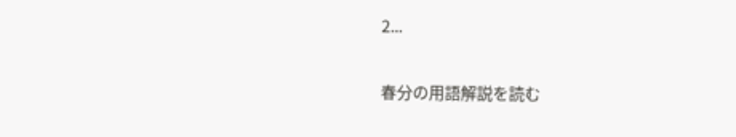2...

春分の用語解説を読む